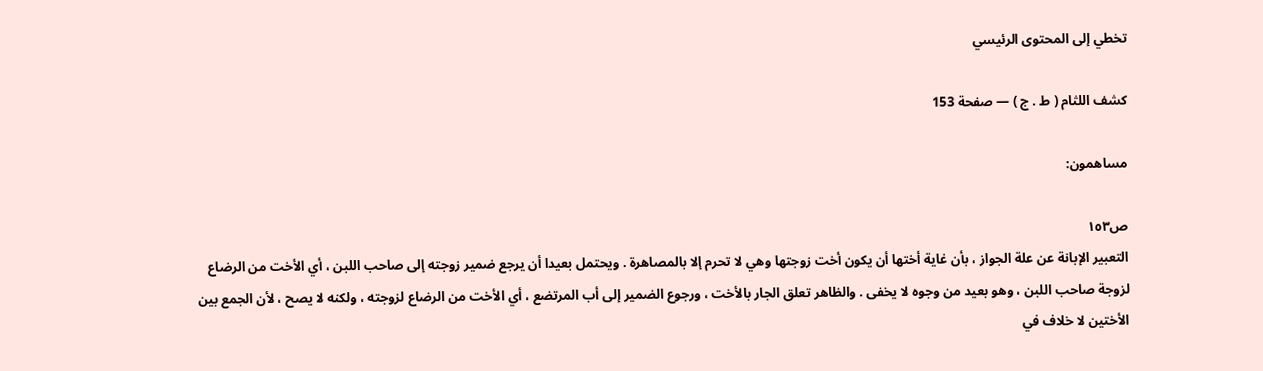تخطي إلى المحتوى الرئيسي

كشف اللثام ( ط . ج ) — صفحة 153

مساهمون:

ص١٥٣
التعبير الإبانة عن علة الجواز ، بأن غاية أختها أن يكون أخت زوجتها وهي لا تحرم إلا بالمصاهرة . ويحتمل بعيدا أن يرجع ضمير زوجته إلى صاحب اللبن ، أي الأخت من الرضاع لزوجة صاحب اللبن ، وهو بعيد من وجوه لا يخفى . والظاهر تعلق الجار بالأخت ، ورجوع الضمير إلى أب المرتضع ، أي الأخت من الرضاع لزوجته ، ولكنه لا يصح ، لأن الجمع بين الأختين لا خلاف في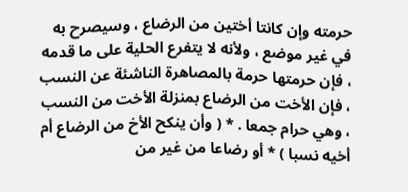حرمته وإن كانتا أختين من الرضاع ، وسيصرح به في غير موضع ، ولأنه لا يتفرع الحلية على ما قدمه ، فإن حرمتها حرمة بالمصاهرة الناشئة عن النسب ، فإن الأخت من الرضاع بمنزلة الأخت من النسب ، وهي حرام جمعا . * ( وأن ينكح الأخ من الرضاع أم أخيه نسبا ) * أو رضاعا من غير من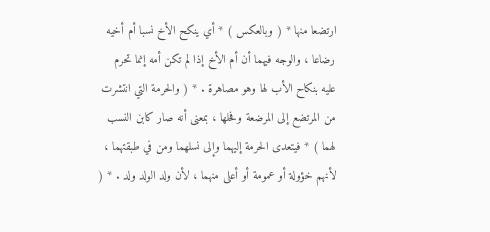ارتضعا منها * ( وبالعكس ) * أي ينكح الأخ نسبا أم أخيه رضاعا ، والوجه فيهما أن أم الأخ إذا لم تكن أمه إنما تحرم عليه بنكاح الأب لها وهو مصاهرة . * ( والحرمة التي انتشرت من المرتضع إلى المرضعة وفحلها ، بمعنى أنه صار كابن النسب لهما ) * فيتعدى الحرمة إليهما وإلى نسلهما ومن في طبقتهما ، لأنهم خؤولة أو عمومة أو أعلى منهما ، لأن ولد الولد ولد . * (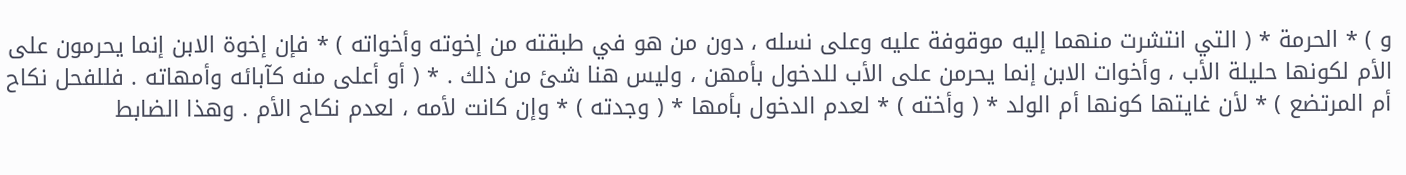و ) * الحرمة * ( التي انتشرت منهما إليه موقوفة عليه وعلى نسله ، دون من هو في طبقته من إخوته وأخواته ) * فإن إخوة الابن إنما يحرمون على الأم لكونها حليلة الأب ، وأخوات الابن إنما يحرمن على الأب للدخول بأمهن ، وليس هنا شئ من ذلك . * ( أو أعلى منه كآبائه وأمهاته . فللفحل نكاح أم المرتضع ) * لأن غايتها كونها أم الولد * ( وأخته ) * لعدم الدخول بأمها * ( وجدته ) * وإن كانت لأمه ، لعدم نكاح الأم . وهذا الضابط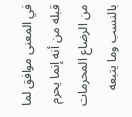في المعنى موافق لما قبله من أنه إنما يحرم من الرضاع المحرمات بالنسب وما يتبعه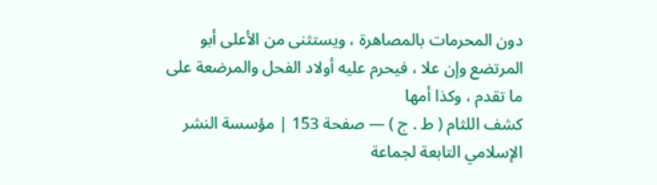دون المحرمات بالمصاهرة ، ويستثنى من الأعلى أبو المرتضع وإن علا ، فيحرم عليه أولاد الفحل والمرضعة على ما تقدم ، وكذا أمها
كشف اللثام ( ط . ج ) — صفحة 153 | مؤسسة النشر الإسلامي التابعة لجماعة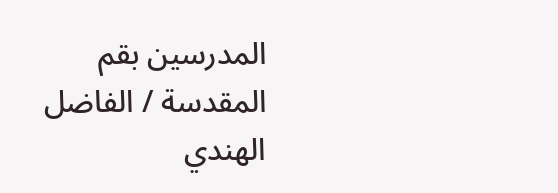المدرسين بقم المقدسة / الفاضل الهندي